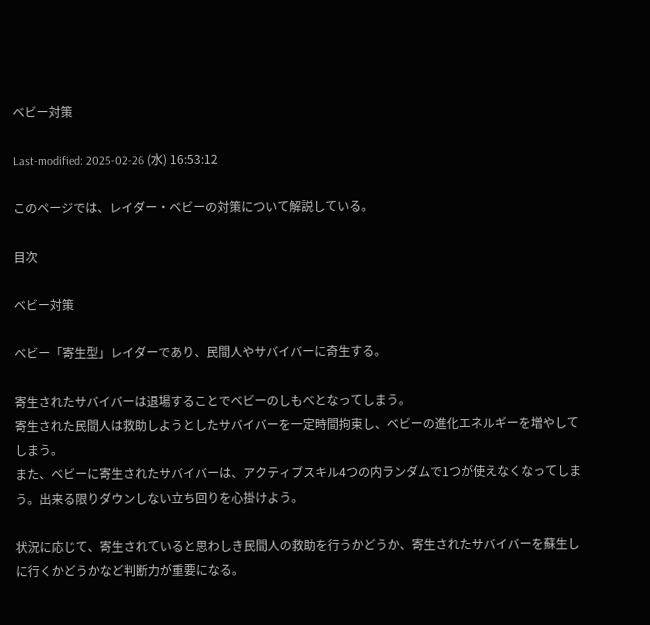ベビー対策

Last-modified: 2025-02-26 (水) 16:53:12

このページでは、レイダー・ベビーの対策について解説している。

目次

ベビー対策

ベビー「寄生型」レイダーであり、民間人やサバイバーに奇生する。

寄生されたサバイバーは退場することでベビーのしもべとなってしまう。
寄生された民間人は救助しようとしたサバイバーを一定時間拘束し、ベビーの進化エネルギーを増やしてしまう。
また、ベビーに寄生されたサバイバーは、アクティブスキル4つの内ランダムで1つが使えなくなってしまう。出来る限りダウンしない立ち回りを心掛けよう。

状況に応じて、寄生されていると思わしき民間人の救助を行うかどうか、寄生されたサバイバーを蘇生しに行くかどうかなど判断力が重要になる。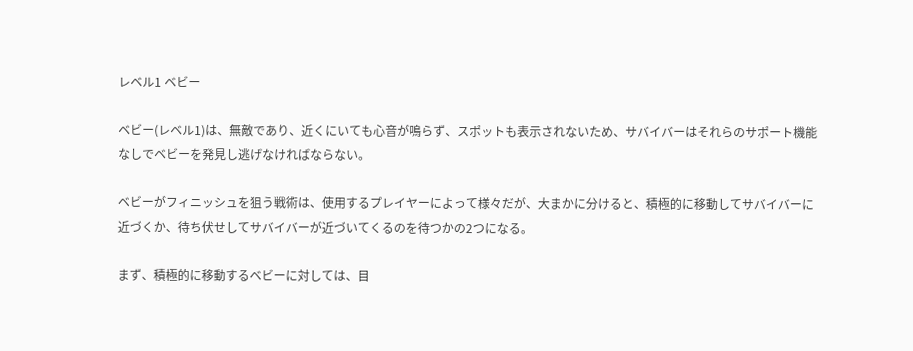レベル1 ベビー

ベビー(レベル1)は、無敵であり、近くにいても心音が鳴らず、スポットも表示されないため、サバイバーはそれらのサポート機能なしでベビーを発見し逃げなければならない。

ベビーがフィニッシュを狙う戦術は、使用するプレイヤーによって様々だが、大まかに分けると、積極的に移動してサバイバーに近づくか、待ち伏せしてサバイバーが近づいてくるのを待つかの2つになる。

まず、積極的に移動するベビーに対しては、目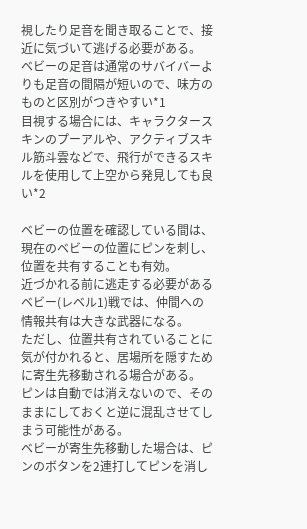視したり足音を聞き取ることで、接近に気づいて逃げる必要がある。
ベビーの足音は通常のサバイバーよりも足音の間隔が短いので、味方のものと区別がつきやすい*1
目視する場合には、キャラクタースキンのプーアルや、アクティブスキル筋斗雲などで、飛行ができるスキルを使用して上空から発見しても良い*2

ベビーの位置を確認している間は、現在のベビーの位置にピンを刺し、位置を共有することも有効。
近づかれる前に逃走する必要があるベビー(レベル1)戦では、仲間への情報共有は大きな武器になる。
ただし、位置共有されていることに気が付かれると、居場所を隠すために寄生先移動される場合がある。
ピンは自動では消えないので、そのままにしておくと逆に混乱させてしまう可能性がある。
ベビーが寄生先移動した場合は、ピンのボタンを2連打してピンを消し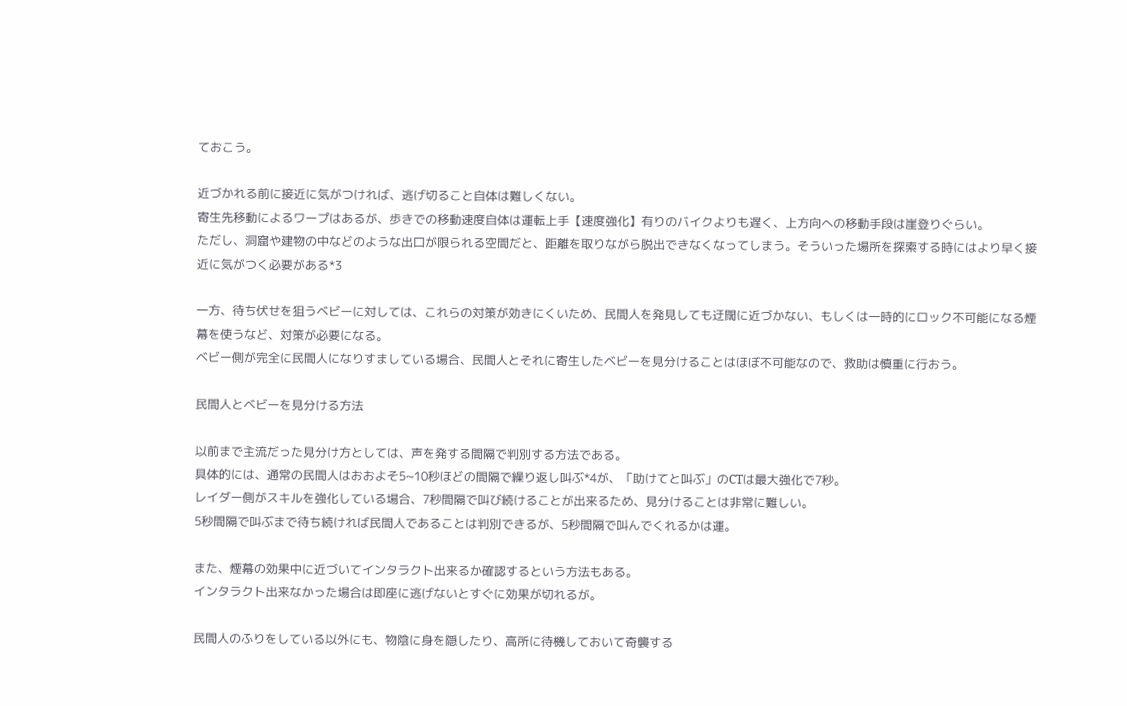ておこう。

近づかれる前に接近に気がつければ、逃げ切ること自体は難しくない。
寄生先移動によるワープはあるが、歩きでの移動速度自体は運転上手【速度強化】有りのバイクよりも遅く、上方向への移動手段は崖登りぐらい。
ただし、洞窟や建物の中などのような出口が限られる空間だと、距離を取りながら脱出できなくなってしまう。そういった場所を探索する時にはより早く接近に気がつく必要がある*3

一方、待ち伏せを狙うベビーに対しては、これらの対策が効きにくいため、民間人を発見しても迂闊に近づかない、もしくは一時的にロック不可能になる煙幕を使うなど、対策が必要になる。
ベビー側が完全に民間人になりすましている場合、民間人とそれに寄生したベビーを見分けることはほぼ不可能なので、救助は慎重に行おう。

民間人とベビーを見分ける方法

以前まで主流だった見分け方としては、声を発する間隔で判別する方法である。
具体的には、通常の民間人はおおよそ5~10秒ほどの間隔で繰り返し叫ぶ*4が、「助けてと叫ぶ」のCTは最大強化で7秒。
レイダー側がスキルを強化している場合、7秒間隔で叫び続けることが出来るため、見分けることは非常に難しい。
5秒間隔で叫ぶまで待ち続ければ民間人であることは判別できるが、5秒間隔で叫んでくれるかは運。

また、煙幕の効果中に近づいてインタラクト出来るか確認するという方法もある。
インタラクト出来なかった場合は即座に逃げないとすぐに効果が切れるが。

民間人のふりをしている以外にも、物陰に身を隠したり、高所に待機しておいて奇襲する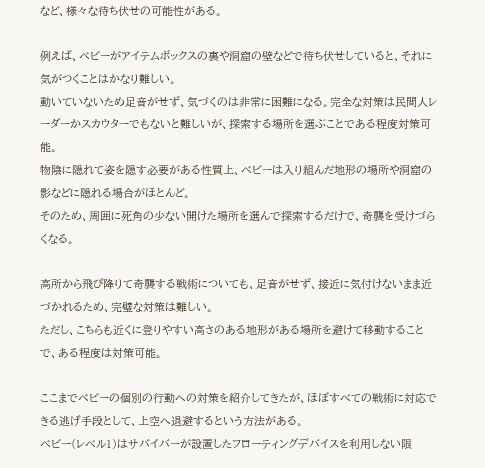など、様々な待ち伏せの可能性がある。

例えば、ベビーがアイテムボックスの裏や洞窟の壁などで待ち伏せしていると、それに気がつくことはかなり難しい。
動いていないため足音がせず、気づくのは非常に困難になる。完全な対策は民間人レーダーかスカウターでもないと難しいが、探索する場所を選ぶことである程度対策可能。
物陰に隠れて姿を隠す必要がある性質上、ベビーは入り組んだ地形の場所や洞窟の影などに隠れる場合がほとんど。
そのため、周囲に死角の少ない開けた場所を選んで探索するだけで、奇襲を受けづらくなる。

高所から飛び降りて奇襲する戦術についても、足音がせず、接近に気付けないまま近づかれるため、完璧な対策は難しい。
ただし、こちらも近くに登りやすい高さのある地形がある場所を避けて移動することで、ある程度は対策可能。

ここまでベビーの個別の行動への対策を紹介してきたが、ほぼすべての戦術に対応できる逃げ手段として、上空へ退避するという方法がある。
ベビー(レベル1)はサバイバーが設置したフローティングデバイスを利用しない限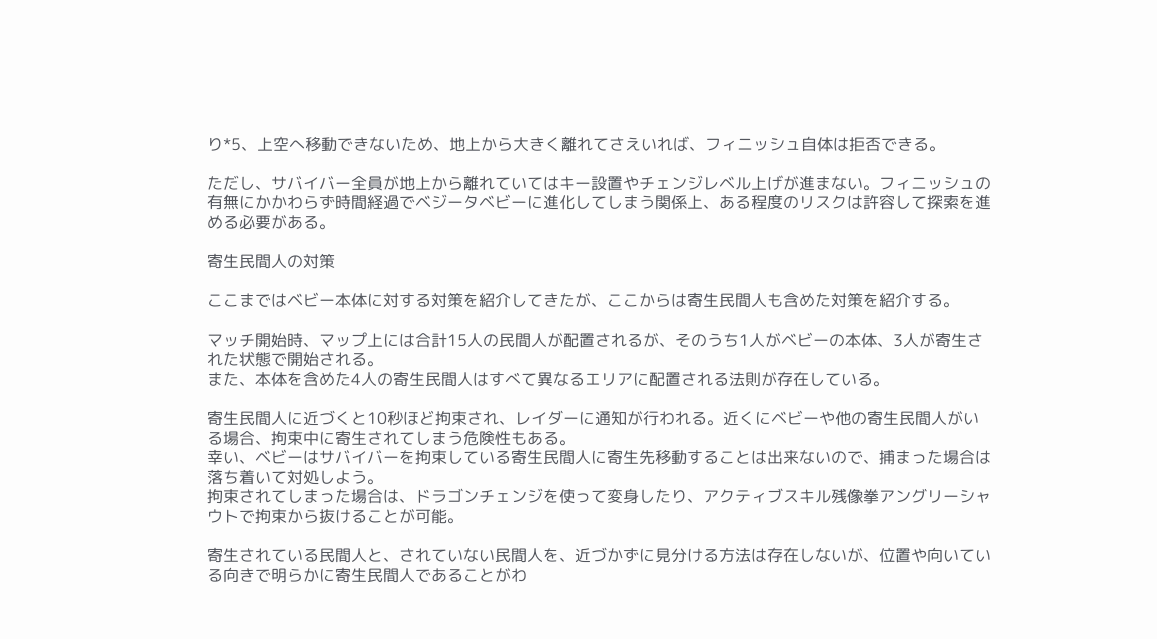り*5、上空へ移動できないため、地上から大きく離れてさえいれば、フィニッシュ自体は拒否できる。

ただし、サバイバー全員が地上から離れていてはキー設置やチェンジレベル上げが進まない。フィニッシュの有無にかかわらず時間経過でベジータベビーに進化してしまう関係上、ある程度のリスクは許容して探索を進める必要がある。

寄生民間人の対策

ここまではベビー本体に対する対策を紹介してきたが、ここからは寄生民間人も含めた対策を紹介する。

マッチ開始時、マップ上には合計15人の民間人が配置されるが、そのうち1人がベビーの本体、3人が寄生された状態で開始される。
また、本体を含めた4人の寄生民間人はすべて異なるエリアに配置される法則が存在している。

寄生民間人に近づくと10秒ほど拘束され、レイダーに通知が行われる。近くにベビーや他の寄生民間人がいる場合、拘束中に寄生されてしまう危険性もある。
幸い、ベビーはサバイバーを拘束している寄生民間人に寄生先移動することは出来ないので、捕まった場合は落ち着いて対処しよう。
拘束されてしまった場合は、ドラゴンチェンジを使って変身したり、アクティブスキル残像拳アングリーシャウトで拘束から抜けることが可能。

寄生されている民間人と、されていない民間人を、近づかずに見分ける方法は存在しないが、位置や向いている向きで明らかに寄生民間人であることがわ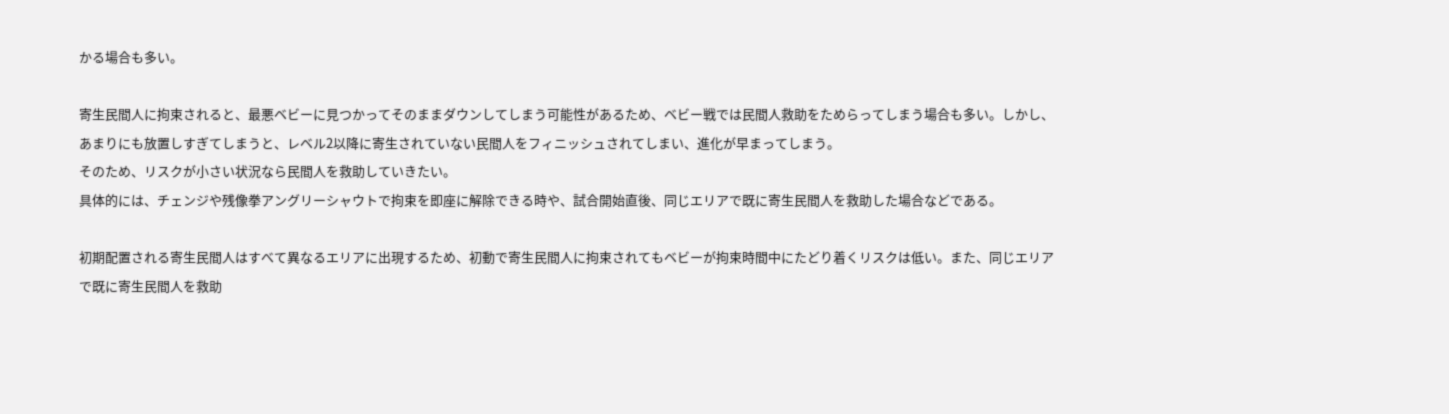かる場合も多い。

寄生民間人に拘束されると、最悪ベビーに見つかってそのままダウンしてしまう可能性があるため、ベビー戦では民間人救助をためらってしまう場合も多い。しかし、あまりにも放置しすぎてしまうと、レベル2以降に寄生されていない民間人をフィニッシュされてしまい、進化が早まってしまう。
そのため、リスクが小さい状況なら民間人を救助していきたい。
具体的には、チェンジや残像拳アングリーシャウトで拘束を即座に解除できる時や、試合開始直後、同じエリアで既に寄生民間人を救助した場合などである。

初期配置される寄生民間人はすべて異なるエリアに出現するため、初動で寄生民間人に拘束されてもベビーが拘束時間中にたどり着くリスクは低い。また、同じエリアで既に寄生民間人を救助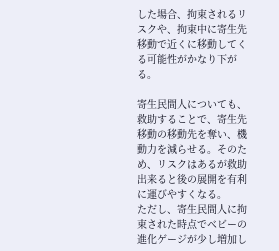した場合、拘束されるリスクや、拘束中に寄生先移動で近くに移動してくる可能性がかなり下がる。

寄生民間人についても、救助することで、寄生先移動の移動先を奪い、機動力を減らせる。そのため、リスクはあるが救助出来ると後の展開を有利に運びやすくなる。
ただし、寄生民間人に拘束された時点でベビーの進化ゲージが少し増加し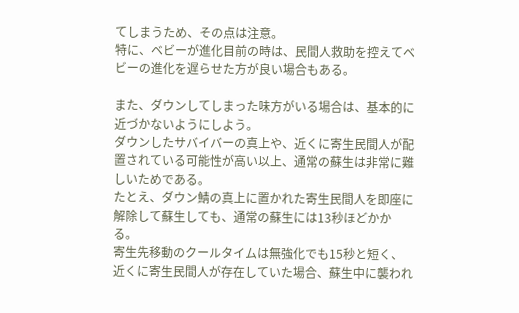てしまうため、その点は注意。
特に、ベビーが進化目前の時は、民間人救助を控えてベビーの進化を遅らせた方が良い場合もある。

また、ダウンしてしまった味方がいる場合は、基本的に近づかないようにしよう。
ダウンしたサバイバーの真上や、近くに寄生民間人が配置されている可能性が高い以上、通常の蘇生は非常に難しいためである。
たとえ、ダウン鯖の真上に置かれた寄生民間人を即座に解除して蘇生しても、通常の蘇生には13秒ほどかかる。
寄生先移動のクールタイムは無強化でも15秒と短く、近くに寄生民間人が存在していた場合、蘇生中に襲われ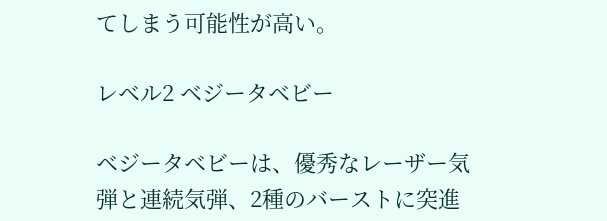てしまう可能性が高い。

レベル2 ベジータベビー

ベジータベビーは、優秀なレーザー気弾と連続気弾、2種のバーストに突進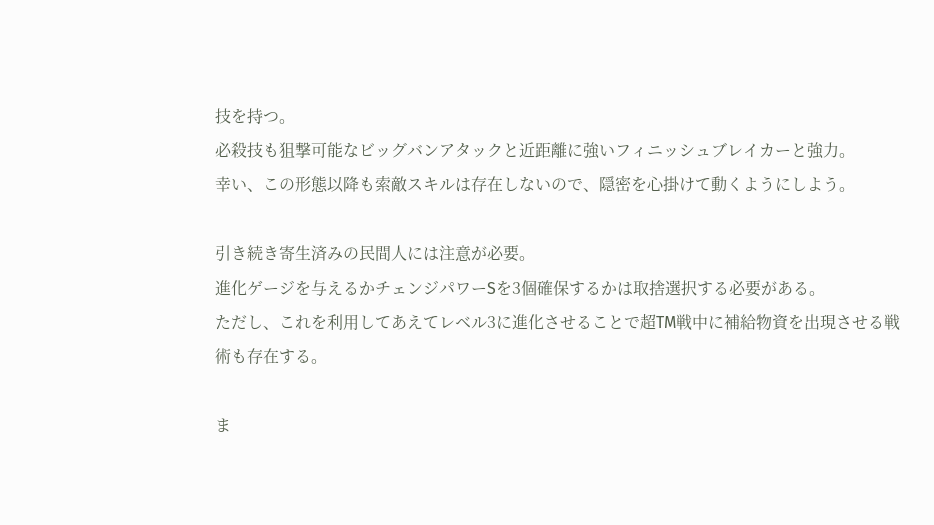技を持つ。
必殺技も狙撃可能なビッグバンアタックと近距離に強いフィニッシュブレイカーと強力。
幸い、この形態以降も索敵スキルは存在しないので、隠密を心掛けて動くようにしよう。

引き続き寄生済みの民間人には注意が必要。
進化ゲージを与えるかチェンジパワーSを3個確保するかは取捨選択する必要がある。
ただし、これを利用してあえてレベル3に進化させることで超TM戦中に補給物資を出現させる戦術も存在する。

ま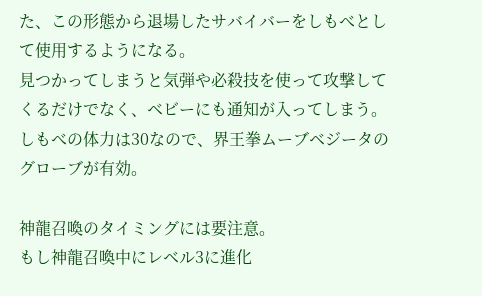た、この形態から退場したサバイバーをしもべとして使用するようになる。
見つかってしまうと気弾や必殺技を使って攻撃してくるだけでなく、ベビーにも通知が入ってしまう。
しもべの体力は30なので、界王拳ムーブベジータのグローブが有効。

神龍召喚のタイミングには要注意。
もし神龍召喚中にレベル3に進化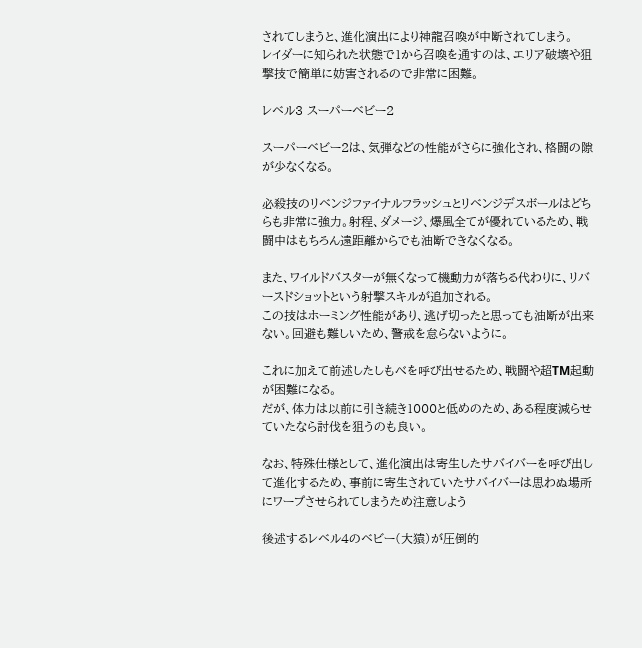されてしまうと、進化演出により神龍召喚が中断されてしまう。
レイダーに知られた状態で1から召喚を通すのは、エリア破壊や狙撃技で簡単に妨害されるので非常に困難。

レベル3 スーパーベビー2

スーパーベビー2は、気弾などの性能がさらに強化され、格闘の隙が少なくなる。

必殺技のリベンジファイナルフラッシュとリベンジデスボールはどちらも非常に強力。射程、ダメージ、爆風全てが優れているため、戦闘中はもちろん遠距離からでも油断できなくなる。

また、ワイルドバスターが無くなって機動力が落ちる代わりに、リバースドショットという射撃スキルが追加される。
この技はホーミング性能があり、逃げ切ったと思っても油断が出来ない。回避も難しいため、警戒を怠らないように。

これに加えて前述したしもべを呼び出せるため、戦闘や超TM起動が困難になる。
だが、体力は以前に引き続き1000と低めのため、ある程度減らせていたなら討伐を狙うのも良い。

なお、特殊仕様として、進化演出は寄生したサバイバーを呼び出して進化するため、事前に寄生されていたサバイバーは思わぬ場所にワープさせられてしまうため注意しよう

後述するレベル4のベビー(大猿)が圧倒的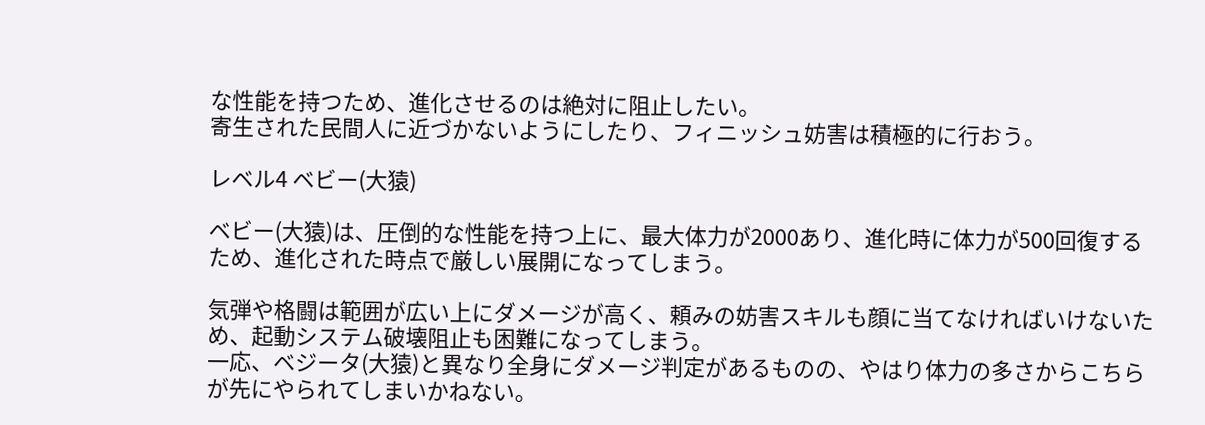な性能を持つため、進化させるのは絶対に阻止したい。
寄生された民間人に近づかないようにしたり、フィニッシュ妨害は積極的に行おう。

レベル4 ベビー(大猿)

ベビー(大猿)は、圧倒的な性能を持つ上に、最大体力が2000あり、進化時に体力が500回復するため、進化された時点で厳しい展開になってしまう。

気弾や格闘は範囲が広い上にダメージが高く、頼みの妨害スキルも顔に当てなければいけないため、起動システム破壊阻止も困難になってしまう。
一応、ベジータ(大猿)と異なり全身にダメージ判定があるものの、やはり体力の多さからこちらが先にやられてしまいかねない。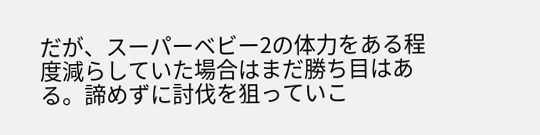だが、スーパーベビー2の体力をある程度減らしていた場合はまだ勝ち目はある。諦めずに討伐を狙っていこ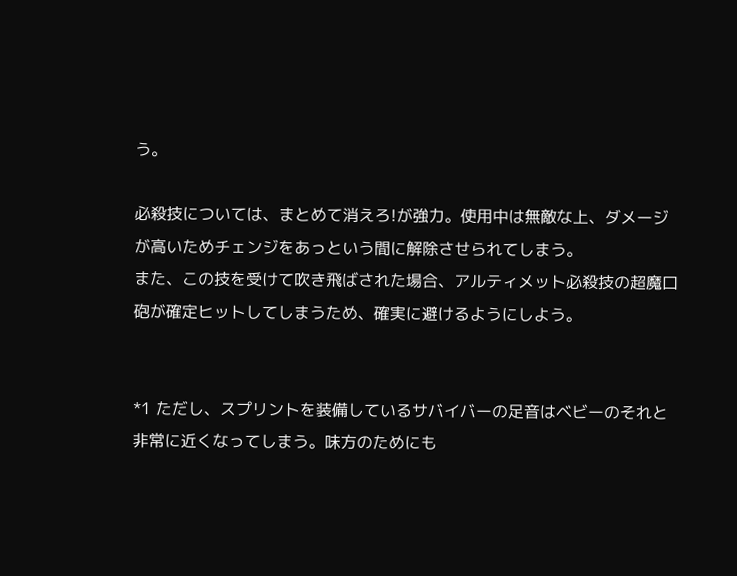う。

必殺技については、まとめて消えろ!が強力。使用中は無敵な上、ダメージが高いためチェンジをあっという間に解除させられてしまう。
また、この技を受けて吹き飛ばされた場合、アルティメット必殺技の超魔口砲が確定ヒットしてしまうため、確実に避けるようにしよう。


*1 ただし、スプリントを装備しているサバイバーの足音はベビーのそれと非常に近くなってしまう。味方のためにも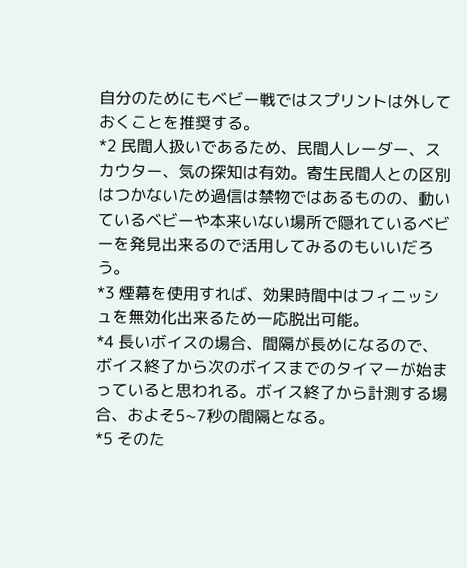自分のためにもベビー戦ではスプリントは外しておくことを推奨する。
*2 民間人扱いであるため、民間人レーダー、スカウター、気の探知は有効。寄生民間人との区別はつかないため過信は禁物ではあるものの、動いているベビーや本来いない場所で隠れているベビーを発見出来るので活用してみるのもいいだろう。
*3 煙幕を使用すれば、効果時間中はフィニッシュを無効化出来るため一応脱出可能。
*4 長いボイスの場合、間隔が長めになるので、ボイス終了から次のボイスまでのタイマーが始まっていると思われる。ボイス終了から計測する場合、およそ5~7秒の間隔となる。
*5 そのた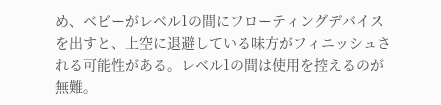め、ベビーがレベル1の間にフローティングデバイスを出すと、上空に退避している味方がフィニッシュされる可能性がある。レベル1の間は使用を控えるのが無難。